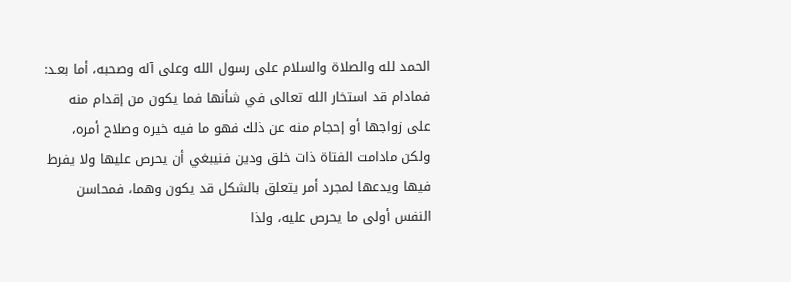الحمد لله والصلاة والسلام على رسول الله وعلى آله وصحبه، أما بعـد:
فمادام قد استخار الله تعالى في شأنها فما يكون من إقدام منه على زواجها أو إحجام منه عن ذلك فهو ما فيه خيره وصلاح أمره، ولكن مادامت الفتاة ذات خلق ودين فنيبغي أن يحرص عليها ولا يفرط فيها ويدعها لمجرد أمر يتعلق بالشكل قد يكون وهما، فمحاسن النفس أولى ما يحرص عليه، ولذا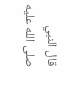قال النبي صلى الله عليه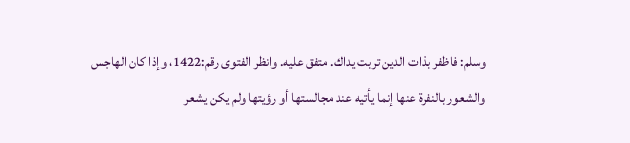وسلم: فاظفر بذات الدين تربت يداك. متفق عليه. وانظر الفتوى رقم:1422، وإذا كان الهاجس والشعور بالنفرة عنها إنما يأتيه عند مجالستها أو رؤيتها ولم يكن يشعر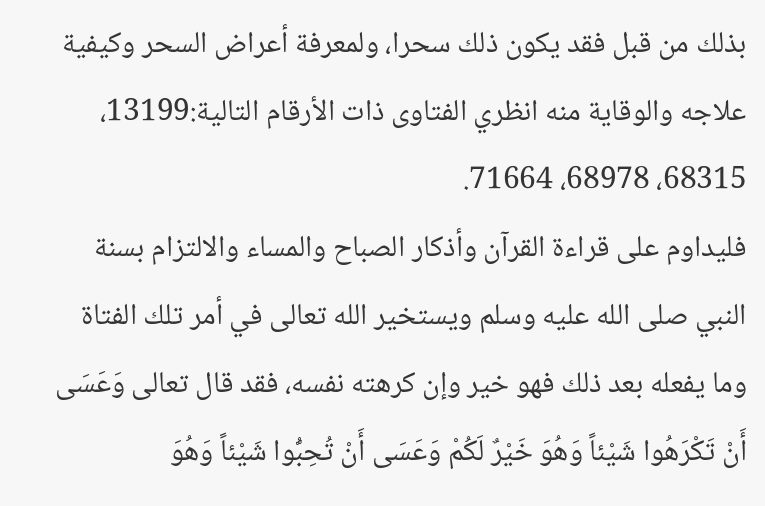بذلك من قبل فقد يكون ذلك سحرا، ولمعرفة أعراض السحر وكيفية علاجه والوقاية منه انظري الفتاوى ذات الأرقام التالية:13199، 68315، 68978، 71664.
فليداوم على قراءة القرآن وأذكار الصباح والمساء والالتزام بسنة النبي صلى الله عليه وسلم ويستخير الله تعالى في أمر تلك الفتاة وما يفعله بعد ذلك فهو خير وإن كرهته نفسه، فقد قال تعالى وَعَسَى أَنْ تَكْرَهُوا شَيْئاً وَهُوَ خَيْرٌ لَكُمْ وَعَسَى أَنْ تُحِبُّوا شَيْئاً وَهُوَ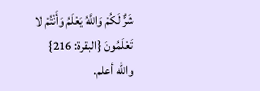شَرٌّ لَكُمْ وَاللَّهُ يَعْلَمُ وَأَنْتُمْ لا تَعْلَمُونَ {البقرة: 216}
والله أعلم.